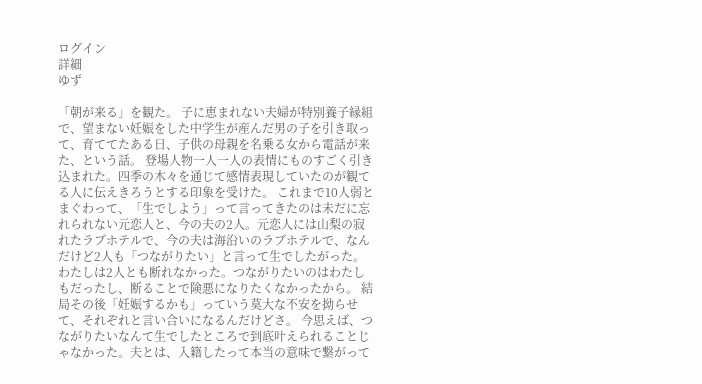ログイン
詳細
ゆず

「朝が来る」を観た。 子に恵まれない夫婦が特別養子縁組で、望まない妊娠をした中学生が産んだ男の子を引き取って、育ててたある日、子供の母親を名乗る女から電話が来た、という話。 登場人物一人一人の表情にものすごく引き込まれた。四季の木々を通じて感情表現していたのが観てる人に伝えきろうとする印象を受けた。 これまで10人弱とまぐわって、「生でしよう」って言ってきたのは未だに忘れられない元恋人と、今の夫の2人。元恋人には山梨の寂れたラブホテルで、今の夫は海沿いのラブホテルで、なんだけど2人も「つながりたい」と言って生でしたがった。わたしは2人とも断れなかった。つながりたいのはわたしもだったし、断ることで険悪になりたくなかったから。 結局その後「妊娠するかも」っていう莫大な不安を拗らせて、それぞれと言い合いになるんだけどさ。 今思えば、つながりたいなんて生でしたところで到底叶えられることじゃなかった。夫とは、入籍したって本当の意味で繋がって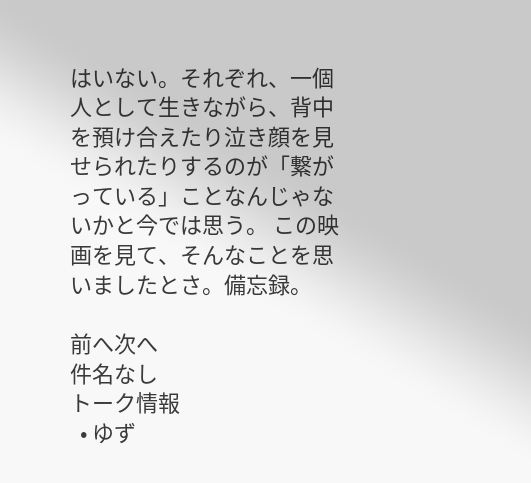はいない。それぞれ、一個人として生きながら、背中を預け合えたり泣き顔を見せられたりするのが「繋がっている」ことなんじゃないかと今では思う。 この映画を見て、そんなことを思いましたとさ。備忘録。

前へ次へ
件名なし
トーク情報
  • ゆず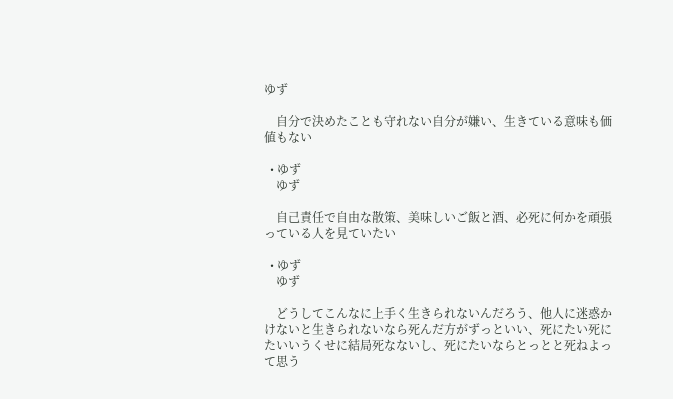ゆず

    自分で決めたことも守れない自分が嫌い、生きている意味も価値もない

  • ゆず
    ゆず

    自己責任で自由な散策、美味しいご飯と酒、必死に何かを頑張っている人を見ていたい

  • ゆず
    ゆず

    どうしてこんなに上手く生きられないんだろう、他人に迷惑かけないと生きられないなら死んだ方がずっといい、死にたい死にたいいうくせに結局死なないし、死にたいならとっとと死ねよって思う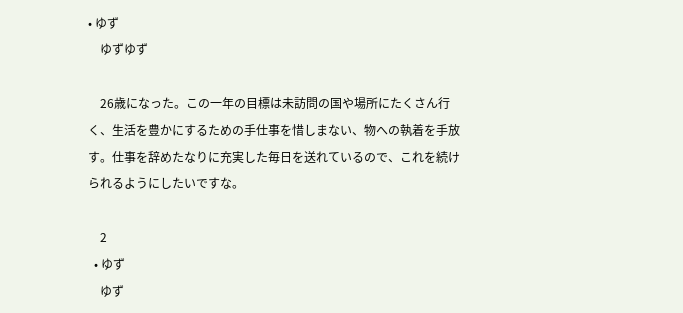• ゆず
    ゆずゆず

    26歳になった。この一年の目標は未訪問の国や場所にたくさん行く、生活を豊かにするための手仕事を惜しまない、物への執着を手放す。仕事を辞めたなりに充実した毎日を送れているので、これを続けられるようにしたいですな。

    2
  • ゆず
    ゆず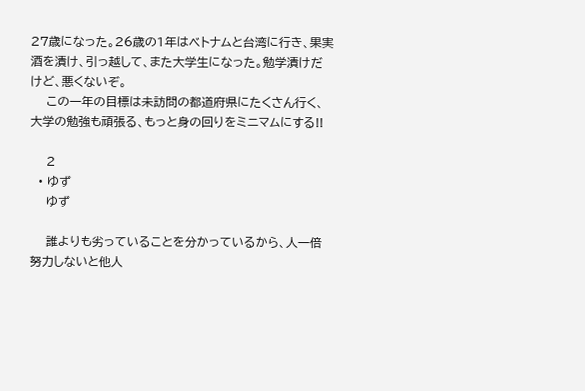27歳になった。26歳の1年はベトナムと台湾に行き、果実酒を漬け、引っ越して、また大学生になった。勉学漬けだけど、悪くないぞ。
    この一年の目標は未訪問の都道府県にたくさん行く、大学の勉強も頑張る、もっと身の回りをミニマムにする!!

    2
  • ゆず
    ゆず

    誰よりも劣っていることを分かっているから、人一倍努力しないと他人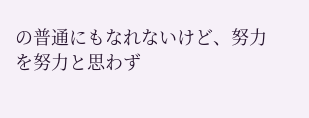の普通にもなれないけど、努力を努力と思わず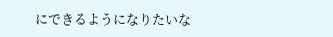にできるようになりたいな